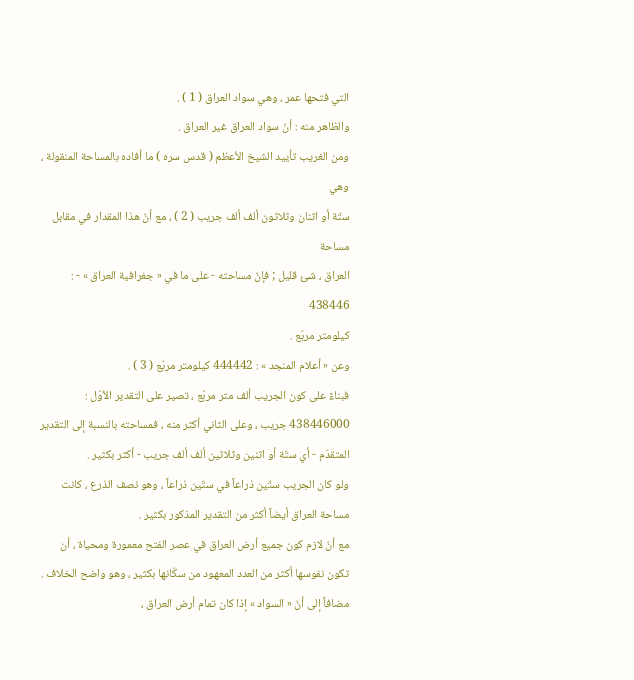التي فتحها عمر ، وهي سواد العراق ( 1 ) .
والظاهر منه : أنّ سواد العراق غير العراق .
ومن الغريب تأييد الشيخ الأعظم ( قدس سره ) ما أفاده بالمساحة المنقولة ، وهي
ستّة أو اثنان وثلاثون ألف ألف جريب ( 2 ) ، مع أنّ هذا المقدار في مقابل مساحة
العراق ، شئ قليل ; فإنّ مساحته - على ما في « جغرافية العراق » - : 438446
كيلومتر مربّع .
وعن « أعلام المنجد » : 444442 كيلومتر مربّع ( 3 ) .
فبناءً على كون الجريب ألف متر مربّع ، تصير على التقدير الأوّل :
438446000 جريب ، وعلى الثاني أكثر منه ، فمساحته بالنسبة إلى التقدير
المتقدّم - أي ستّة أو اثنين وثلاثين ألف ألف جريب - أكثر بكثير .
ولو كان الجريب ستّين ذراعاً في ستّين ذراعاً ، وهو نصف الذرع ، كانت
مساحة العراق أيضاً أكثر من التقدير المذكور بكثير .
مع أنّ لازم كون جميع أرض العراق في عصر الفتح معمورة ومحياة ، أن
تكون نفوسها أكثر من العدد المعهود من سكّانها بكثير ، وهو واضح الخلاف .
مضافاً إلى أنّ « السواد » إذا كان تمام أرض العراق ،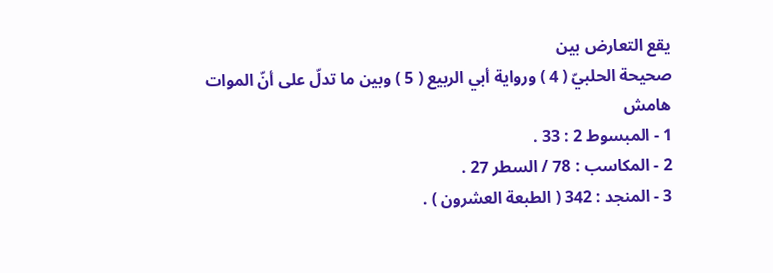يقع التعارض بين
صحيحة الحلبيّ ( 4 ) ورواية أبي الربيع ( 5 ) وبين ما تدلّ على أنّ الموات
هامش
1 - المبسوط 2 : 33 .
2 - المكاسب : 78 / السطر 27 .
3 - المنجد : 342 ( الطبعة العشرون ) .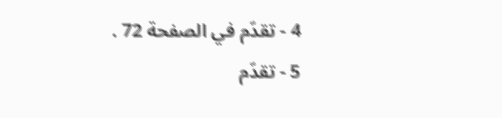4 - تقدّم في الصفحة 72 .
5 - تقدّم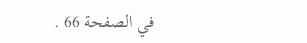في الصفحة 66 .